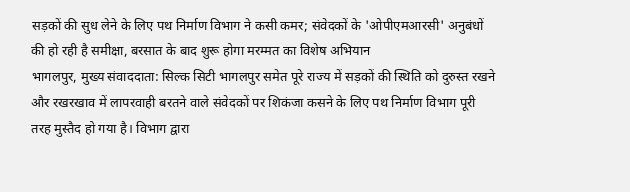सड़कों की सुध लेने के लिए पथ निर्माण विभाग ने कसी कमर; संवेदकों के 'ओपीएमआरसी' अनुबंधों की हो रही है समीक्षा, बरसात के बाद शुरू होगा मरम्मत का विशेष अभियान
भागलपुर, मुख्य संवाददाता: सिल्क सिटी भागलपुर समेत पूरे राज्य में सड़कों की स्थिति को दुरुस्त रखने और रखरखाव में लापरवाही बरतने वाले संवेदकों पर शिकंजा कसने के लिए पथ निर्माण विभाग पूरी तरह मुस्तैद हो गया है। विभाग द्वारा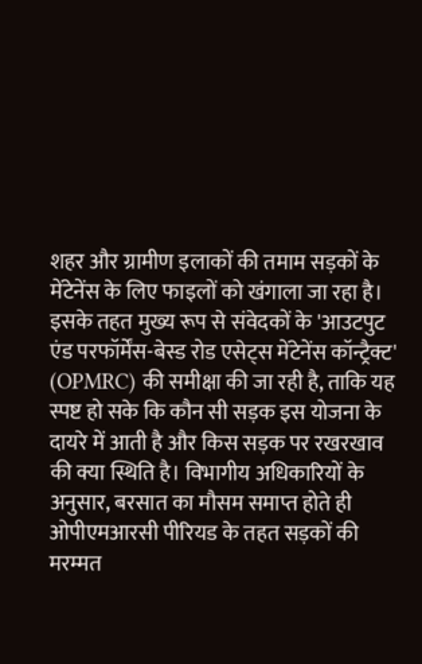शहर और ग्रामीण इलाकों की तमाम सड़कों के मेंटेनेंस के लिए फाइलों को खंगाला जा रहा है। इसके तहत मुख्य रूप से संवेदकों के 'आउटपुट एंड परफॉर्मेंस-बेस्ड रोड एसेट्स मेंटेनेंस कॉन्ट्रैक्ट' (OPMRC) की समीक्षा की जा रही है, ताकि यह स्पष्ट हो सके कि कौन सी सड़क इस योजना के दायरे में आती है और किस सड़क पर रखरखाव की क्या स्थिति है। विभागीय अधिकारियों के अनुसार, बरसात का मौसम समाप्त होते ही ओपीएमआरसी पीरियड के तहत सड़कों की मरम्मत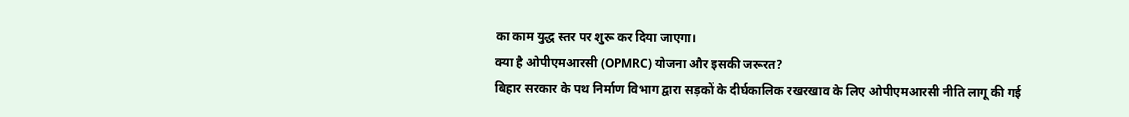का काम युद्ध स्तर पर शुरू कर दिया जाएगा।
क्या है ओपीएमआरसी (OPMRC) योजना और इसकी जरूरत?
बिहार सरकार के पथ निर्माण विभाग द्वारा सड़कों के दीर्घकालिक रखरखाव के लिए ओपीएमआरसी नीति लागू की गई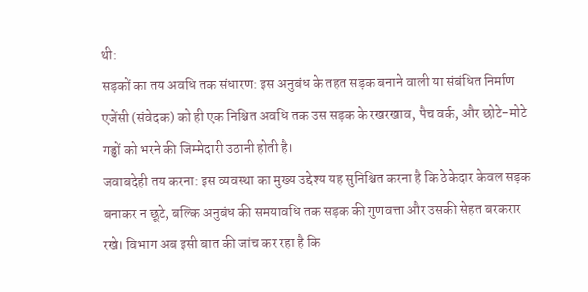थी:
सड़कों का तय अवधि तक संधारण: इस अनुबंध के तहत सड़क बनाने वाली या संबंधित निर्माण एजेंसी (संवेदक) को ही एक निश्चित अवधि तक उस सड़क के रखरखाव, पैच वर्क, और छोटे-मोटे गड्ढों को भरने की जिम्मेदारी उठानी होती है।
जवाबदेही तय करना: इस व्यवस्था का मुख्य उद्देश्य यह सुनिश्चित करना है कि ठेकेदार केवल सड़क बनाकर न छूटे, बल्कि अनुबंध की समयावधि तक सड़क की गुणवत्ता और उसकी सेहत बरकरार रखे। विभाग अब इसी बात की जांच कर रहा है कि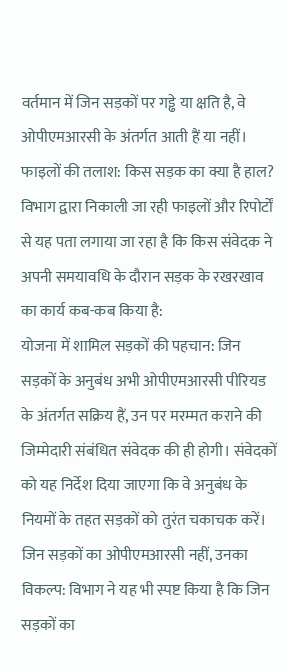वर्तमान में जिन सड़कों पर गड्ढे या क्षति है, वे ओपीएमआरसी के अंतर्गत आती हैं या नहीं।
फाइलों की तलाश: किस सड़क का क्या है हाल?
विभाग द्वारा निकाली जा रही फाइलों और रिपोर्टों से यह पता लगाया जा रहा है कि किस संवेदक ने अपनी समयावधि के दौरान सड़क के रखरखाव का कार्य कब-कब किया है:
योजना में शामिल सड़कों की पहचान: जिन सड़कों के अनुबंध अभी ओपीएमआरसी पीरियड के अंतर्गत सक्रिय हैं, उन पर मरम्मत कराने की जिम्मेदारी संबंधित संवेदक की ही होगी। संवेदकों को यह निर्देश दिया जाएगा कि वे अनुबंध के नियमों के तहत सड़कों को तुरंत चकाचक करें।
जिन सड़कों का ओपीएमआरसी नहीं, उनका विकल्प: विभाग ने यह भी स्पष्ट किया है कि जिन सड़कों का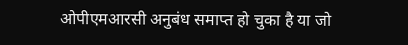ओपीएमआरसी अनुबंध समाप्त हो चुका है या जो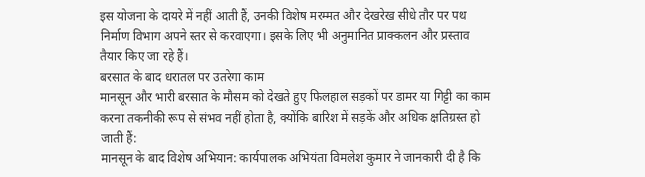इस योजना के दायरे में नहीं आती हैं, उनकी विशेष मरम्मत और देखरेख सीधे तौर पर पथ निर्माण विभाग अपने स्तर से करवाएगा। इसके लिए भी अनुमानित प्राक्कलन और प्रस्ताव तैयार किए जा रहे हैं।
बरसात के बाद धरातल पर उतरेगा काम
मानसून और भारी बरसात के मौसम को देखते हुए फिलहाल सड़कों पर डामर या गिट्टी का काम करना तकनीकी रूप से संभव नहीं होता है, क्योंकि बारिश में सड़कें और अधिक क्षतिग्रस्त हो जाती हैं:
मानसून के बाद विशेष अभियान: कार्यपालक अभियंता विमलेश कुमार ने जानकारी दी है कि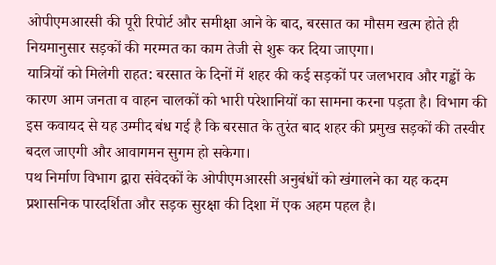ओपीएमआरसी की पूरी रिपोर्ट और समीक्षा आने के बाद, बरसात का मौसम खत्म होते ही नियमानुसार सड़कों की मरम्मत का काम तेजी से शुरू कर दिया जाएगा।
यात्रियों को मिलेगी राहत: बरसात के दिनों में शहर की कई सड़कों पर जलभराव और गड्ढों के कारण आम जनता व वाहन चालकों को भारी परेशानियों का सामना करना पड़ता है। विभाग की इस कवायद से यह उम्मीद बंध गई है कि बरसात के तुरंत बाद शहर की प्रमुख सड़कों की तस्वीर बदल जाएगी और आवागमन सुगम हो सकेगा।
पथ निर्माण विभाग द्वारा संवेदकों के ओपीएमआरसी अनुबंधों को खंगालने का यह कदम प्रशासनिक पारदर्शिता और सड़क सुरक्षा की दिशा में एक अहम पहल है।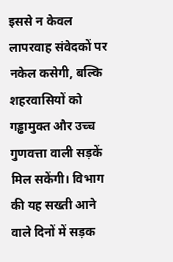इससे न केवल लापरवाह संवेदकों पर नकेल कसेगी, बल्कि शहरवासियों को गड्ढामुक्त और उच्च गुणवत्ता वाली सड़कें मिल सकेंगी। विभाग की यह सख्ती आने वाले दिनों में सड़क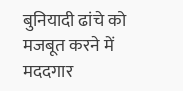बुनियादी ढांचे को मजबूत करने में मददगार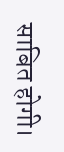साबित होगी।